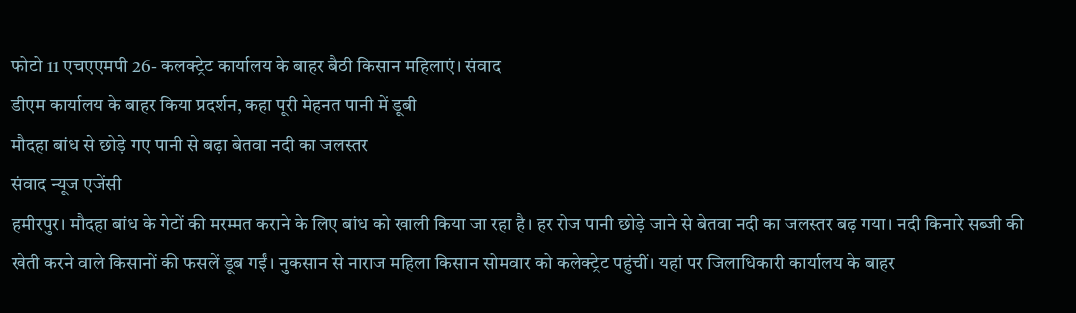फोटो 11 एचएएमपी 26- कलक्ट्रेट कार्यालय के बाहर बैठी किसान महिलाएं। संवाद
डीएम कार्यालय के बाहर किया प्रदर्शन, कहा पूरी मेहनत पानी में डूबी
मौदहा बांध से छोड़े गए पानी से बढ़ा बेतवा नदी का जलस्तर
संवाद न्यूज एजेंसी
हमीरपुर। मौदहा बांध के गेटों की मरम्मत कराने के लिए बांध को खाली किया जा रहा है। हर रोज पानी छोड़े जाने से बेतवा नदी का जलस्तर बढ़ गया। नदी किनारे सब्जी की खेती करने वाले किसानों की फसलें डूब गईं। नुकसान से नाराज महिला किसान सोमवार को कलेक्ट्रेट पहुंचीं। यहां पर जिलाधिकारी कार्यालय के बाहर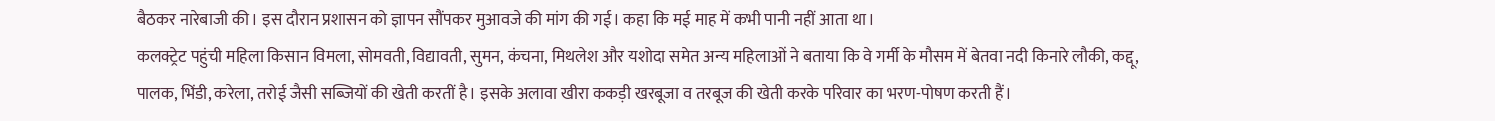बैठकर नारेबाजी की। इस दौरान प्रशासन को ज्ञापन सौंपकर मुआवजे की मांग की गई। कहा कि मई माह में कभी पानी नहीं आता था।
कलक्ट्रेट पहुंची महिला किसान विमला, सोमवती, विद्यावती, सुमन, कंचना, मिथलेश और यशोदा समेत अन्य महिलाओं ने बताया कि वे गर्मी के मौसम में बेतवा नदी किनारे लौकी, कद्दू, पालक, भिंडी, करेला, तरोई जैसी सब्जियों की खेती करतीं है। इसके अलावा खीरा ककड़ी खरबूजा व तरबूज की खेती करके परिवार का भरण-पोषण करती हैं।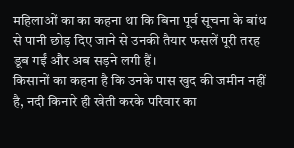महिलाओं का का कहना था कि बिना पूर्व सूचना के बांध से पानी छोड़ दिए जाने से उनकी तैयार फसलें पूरी तरह डूब गईं और अब सड़ने लगी हैं।
किसानों का कहना है कि उनके पास खुद की जमीन नहीं है, नदी किनारे ही खेती करके परिवार का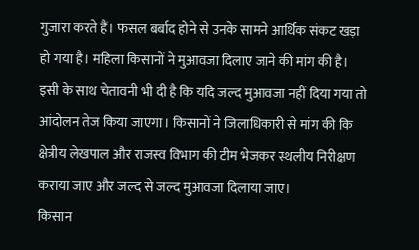गुजारा करते हैं। फसल बर्बाद होने से उनके सामने आर्थिक संकट खड़ा हो गया है। महिला किसानों ने मुआवजा दिलाए जाने की मांग की है। इसी के साथ चेतावनी भी दी है कि यदि जल्द मुआवजा नहीं दिया गया तो आंदोलन तेज किया जाएगा। किसानों ने जिलाधिकारी से मांग की कि क्षेत्रीय लेखपाल और राजस्व विभाग की टीम भेजकर स्थलीय निरीक्षण कराया जाए और जल्द से जल्द मुआवजा दिलाया जाए।
किसान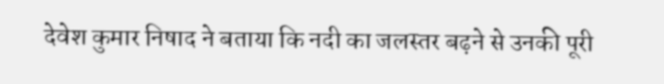देवेश कुमार निषाद ने बताया कि नदी का जलस्तर बढ़ने से उनकी पूरी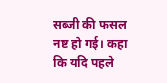सब्जी की फसल नष्ट हो गई। कहा कि यदि पहले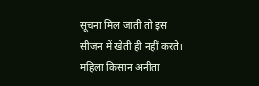सूचना मिल जाती तो इस सीजन में खेती ही नहीं करते।
महिला किसान अनीता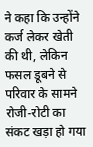ने कहा कि उन्होंने कर्ज लेकर खेती की थी, लेकिन फसल डूबने से परिवार के सामने रोजी-रोटी का संकट खड़ा हो गया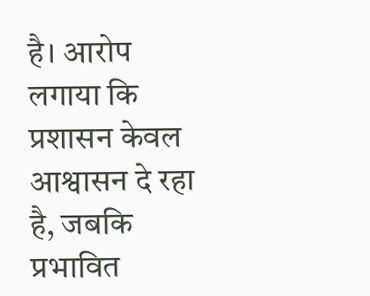है। आरोप लगाया कि प्रशासन केवल आश्वासन दे रहा है, जबकि प्रभावित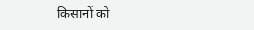किसानों को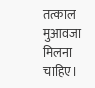तत्काल मुआवजा मिलना चाहिए।